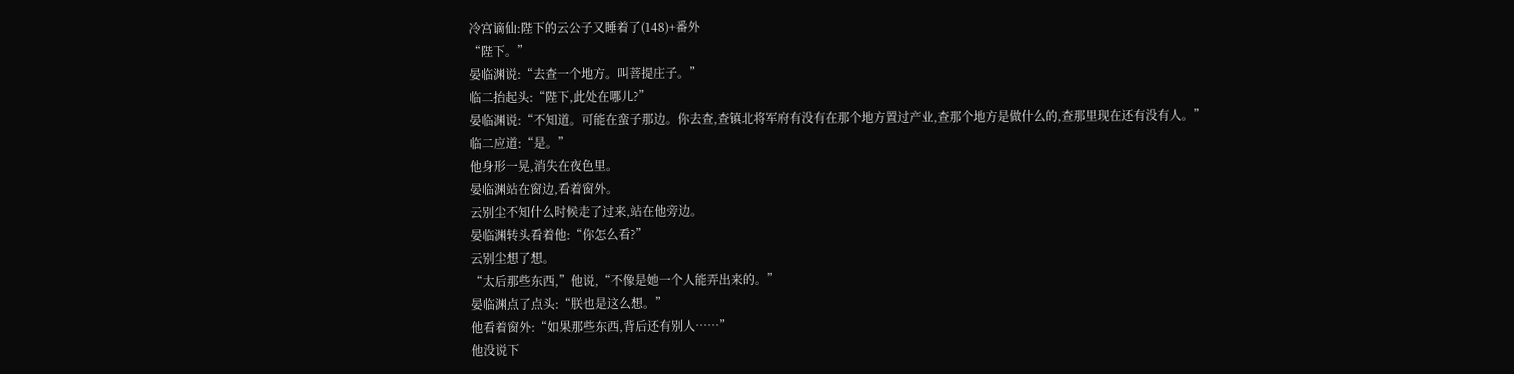冷宫谪仙:陛下的云公子又睡着了(148)+番外
“陛下。”
晏临渊说:“去查一个地方。叫菩提庄子。”
临二抬起头:“陛下,此处在哪儿?”
晏临渊说:“不知道。可能在蛮子那边。你去查,查镇北将军府有没有在那个地方置过产业,查那个地方是做什么的,查那里现在还有没有人。”
临二应道:“是。”
他身形一晃,消失在夜色里。
晏临渊站在窗边,看着窗外。
云别尘不知什么时候走了过来,站在他旁边。
晏临渊转头看着他:“你怎么看?”
云别尘想了想。
“太后那些东西,”他说,“不像是她一个人能弄出来的。”
晏临渊点了点头:“朕也是这么想。”
他看着窗外:“如果那些东西,背后还有别人……”
他没说下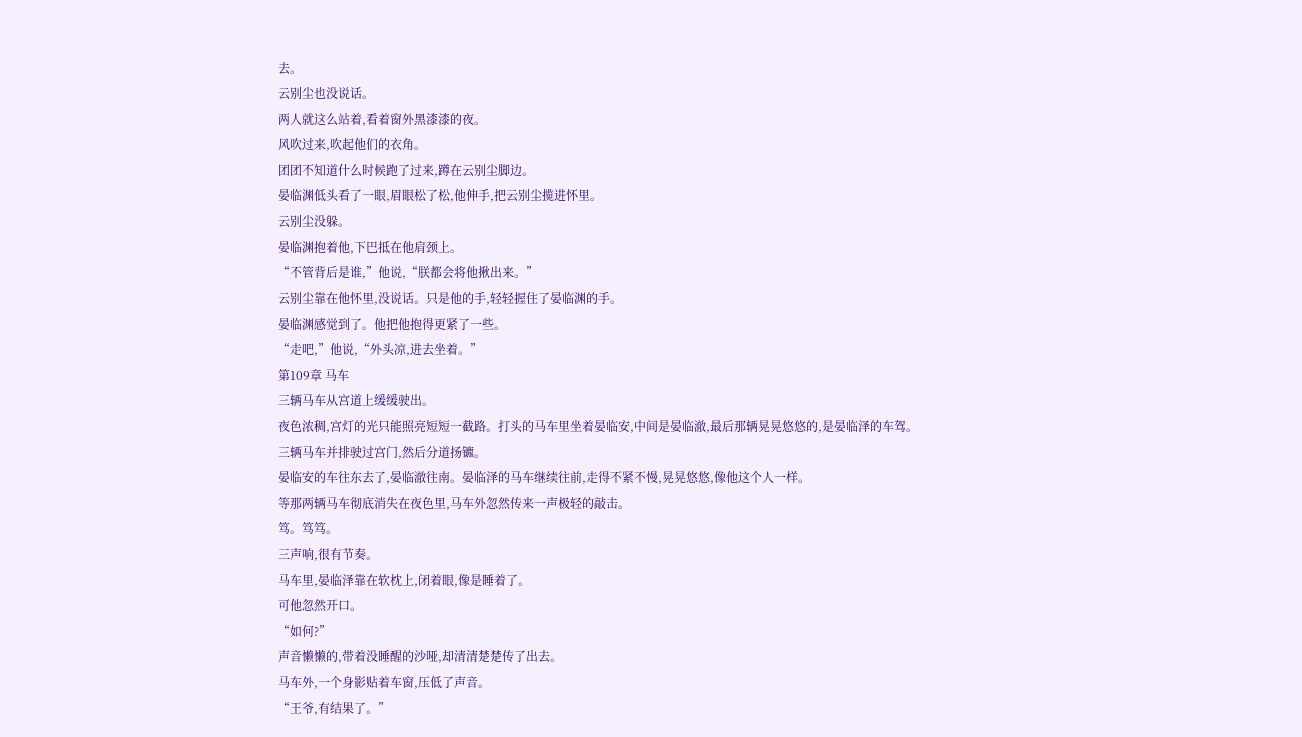去。
云别尘也没说话。
两人就这么站着,看着窗外黑漆漆的夜。
风吹过来,吹起他们的衣角。
团团不知道什么时候跑了过来,蹲在云别尘脚边。
晏临渊低头看了一眼,眉眼松了松,他伸手,把云别尘揽进怀里。
云别尘没躲。
晏临渊抱着他,下巴抵在他肩颈上。
“不管背后是谁,”他说,“朕都会将他揪出来。”
云别尘靠在他怀里,没说话。只是他的手,轻轻握住了晏临渊的手。
晏临渊感觉到了。他把他抱得更紧了一些。
“走吧,”他说,“外头凉,进去坐着。”
第109章 马车
三辆马车从宫道上缓缓驶出。
夜色浓稠,宫灯的光只能照亮短短一截路。打头的马车里坐着晏临安,中间是晏临澈,最后那辆晃晃悠悠的,是晏临泽的车驾。
三辆马车并排驶过宫门,然后分道扬镳。
晏临安的车往东去了,晏临澈往南。晏临泽的马车继续往前,走得不紧不慢,晃晃悠悠,像他这个人一样。
等那两辆马车彻底消失在夜色里,马车外忽然传来一声极轻的敲击。
笃。笃笃。
三声响,很有节奏。
马车里,晏临泽靠在软枕上,闭着眼,像是睡着了。
可他忽然开口。
“如何?”
声音懒懒的,带着没睡醒的沙哑,却清清楚楚传了出去。
马车外,一个身影贴着车窗,压低了声音。
“王爷,有结果了。”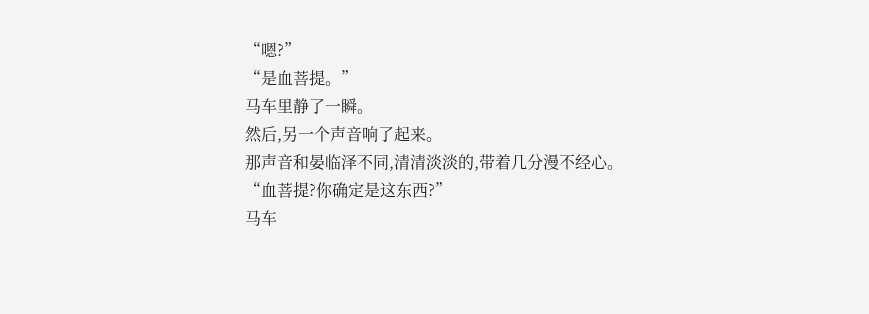“嗯?”
“是血菩提。”
马车里静了一瞬。
然后,另一个声音响了起来。
那声音和晏临泽不同,清清淡淡的,带着几分漫不经心。
“血菩提?你确定是这东西?”
马车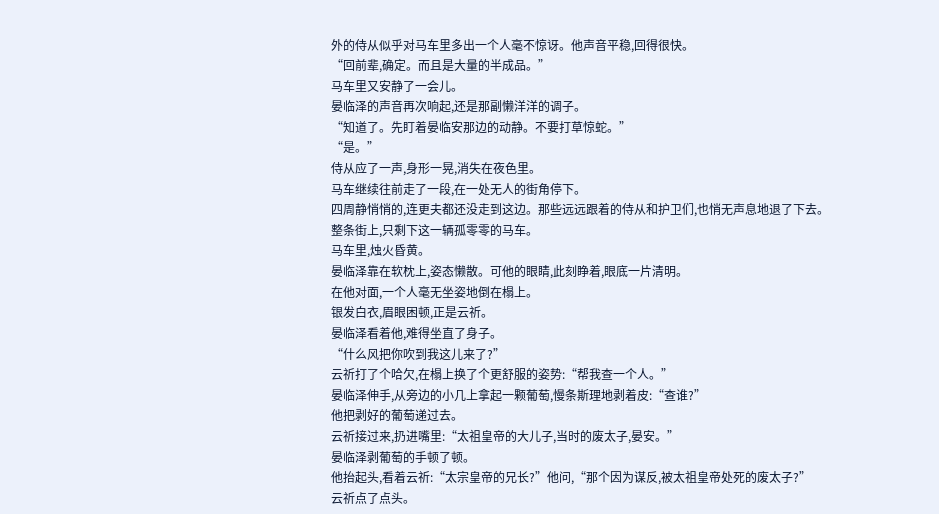外的侍从似乎对马车里多出一个人毫不惊讶。他声音平稳,回得很快。
“回前辈,确定。而且是大量的半成品。”
马车里又安静了一会儿。
晏临泽的声音再次响起,还是那副懒洋洋的调子。
“知道了。先盯着晏临安那边的动静。不要打草惊蛇。”
“是。”
侍从应了一声,身形一晃,消失在夜色里。
马车继续往前走了一段,在一处无人的街角停下。
四周静悄悄的,连更夫都还没走到这边。那些远远跟着的侍从和护卫们,也悄无声息地退了下去。
整条街上,只剩下这一辆孤零零的马车。
马车里,烛火昏黄。
晏临泽靠在软枕上,姿态懒散。可他的眼睛,此刻睁着,眼底一片清明。
在他对面,一个人毫无坐姿地倒在榻上。
银发白衣,眉眼困顿,正是云祈。
晏临泽看着他,难得坐直了身子。
“什么风把你吹到我这儿来了?”
云祈打了个哈欠,在榻上换了个更舒服的姿势:“帮我查一个人。”
晏临泽伸手,从旁边的小几上拿起一颗葡萄,慢条斯理地剥着皮:“查谁?”
他把剥好的葡萄递过去。
云祈接过来,扔进嘴里:“太祖皇帝的大儿子,当时的废太子,晏安。”
晏临泽剥葡萄的手顿了顿。
他抬起头,看着云祈:“太宗皇帝的兄长?”他问,“那个因为谋反,被太祖皇帝处死的废太子?”
云祈点了点头。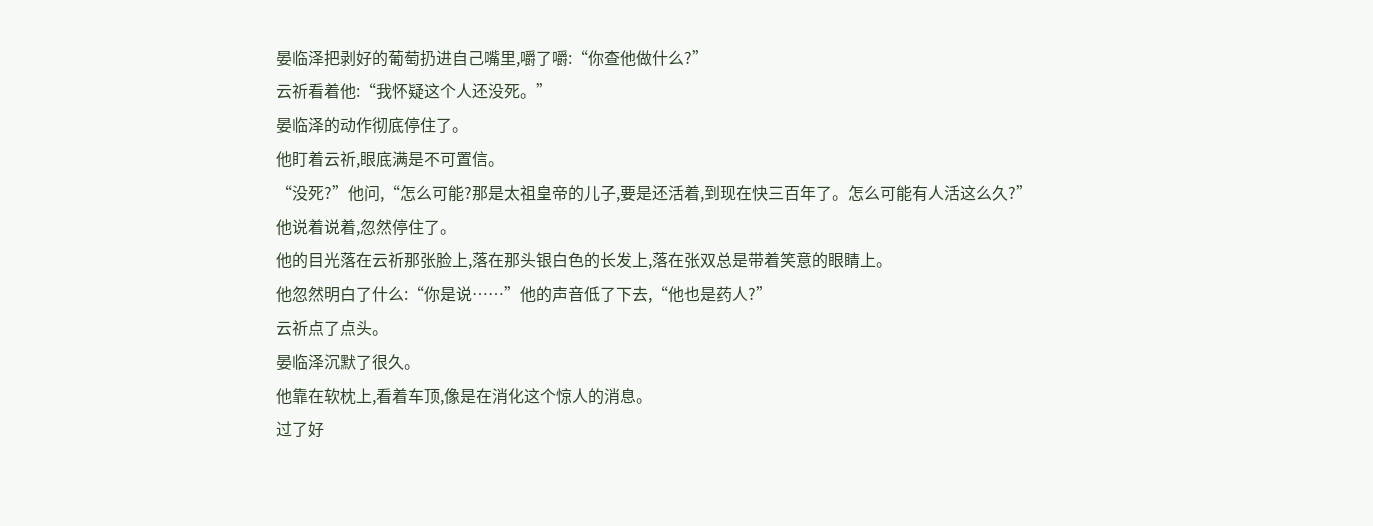晏临泽把剥好的葡萄扔进自己嘴里,嚼了嚼:“你查他做什么?”
云祈看着他:“我怀疑这个人还没死。”
晏临泽的动作彻底停住了。
他盯着云祈,眼底满是不可置信。
“没死?”他问,“怎么可能?那是太祖皇帝的儿子,要是还活着,到现在快三百年了。怎么可能有人活这么久?”
他说着说着,忽然停住了。
他的目光落在云祈那张脸上,落在那头银白色的长发上,落在张双总是带着笑意的眼睛上。
他忽然明白了什么:“你是说……”他的声音低了下去,“他也是药人?”
云祈点了点头。
晏临泽沉默了很久。
他靠在软枕上,看着车顶,像是在消化这个惊人的消息。
过了好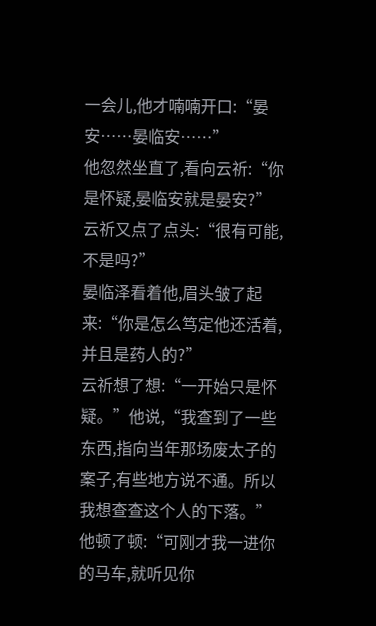一会儿,他才喃喃开口:“晏安……晏临安……”
他忽然坐直了,看向云祈:“你是怀疑,晏临安就是晏安?”
云祈又点了点头:“很有可能,不是吗?”
晏临泽看着他,眉头皱了起来:“你是怎么笃定他还活着,并且是药人的?”
云祈想了想:“一开始只是怀疑。”他说,“我查到了一些东西,指向当年那场废太子的案子,有些地方说不通。所以我想查查这个人的下落。”
他顿了顿:“可刚才我一进你的马车,就听见你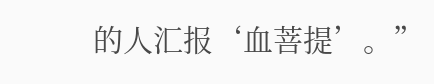的人汇报‘血菩提’。”